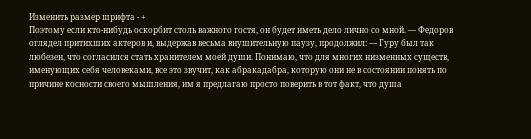Изменить размер шрифта - +
Поэтому если кто-нибудь оскорбит столь важного гостя, он будет иметь дело лично со мной. — Федоров оглядел притихших актеров и, выдержав весьма внушительную паузу, продолжил: — Гуру был так любезен, что согласился стать хранителем моей души. Понимаю, что для многих низменных существ, именующих себя человеками, все это звучит, как абракадабра, которую они не в состоянии понять по причине косности своего мышления, им я предлагаю просто поверить в тот факт, что душа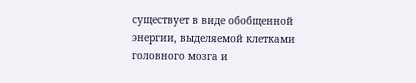существует в виде обобщенной энергии, выделяемой клетками головного мозга и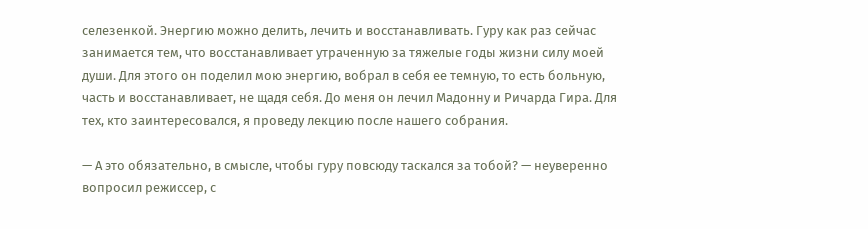селезенкой. Энергию можно делить, лечить и восстанавливать. Гуру как раз сейчас занимается тем, что восстанавливает утраченную за тяжелые годы жизни силу моей души. Для этого он поделил мою энергию, вобрал в себя ее темную, то есть больную, часть и восстанавливает, не щадя себя. До меня он лечил Мадонну и Ричарда Гира. Для тех, кто заинтересовался, я проведу лекцию после нашего собрания.

— А это обязательно, в смысле, чтобы гуру повсюду таскался за тобой? — неуверенно вопросил режиссер, с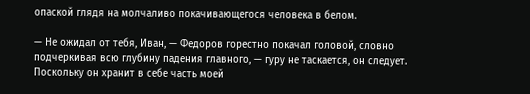опаской глядя на молчаливо покачивающегося человека в белом.

— Не ожидал от тебя, Иван, — Федоров горестно покачал головой, словно подчеркивая всю глубину падения главного, — гуру не таскается, он следует. Поскольку он хранит в себе часть моей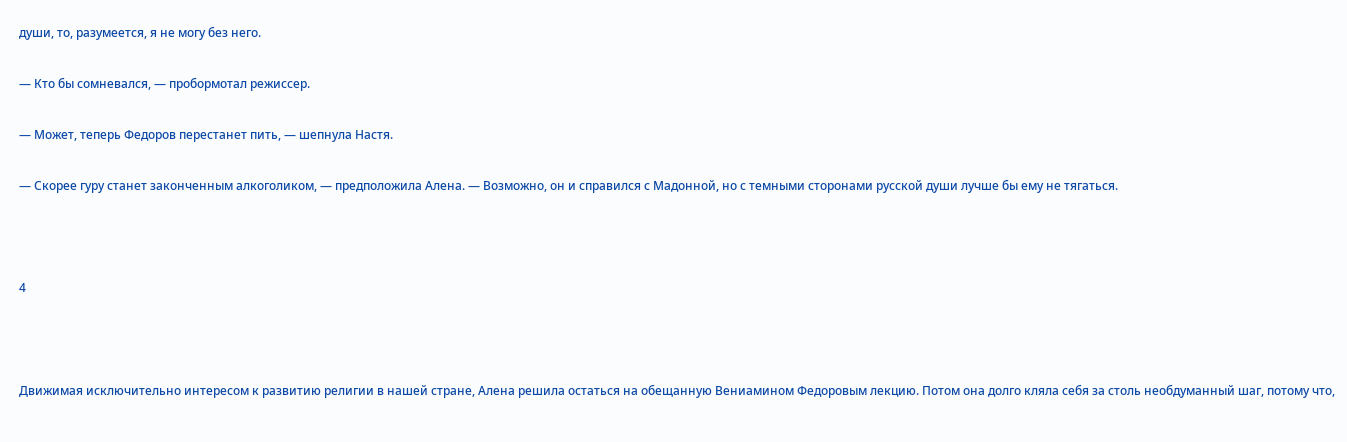души, то, разумеется, я не могу без него.

— Кто бы сомневался, — пробормотал режиссер.

— Может, теперь Федоров перестанет пить, — шепнула Настя.

— Скорее гуру станет законченным алкоголиком, — предположила Алена. — Возможно, он и справился с Мадонной, но с темными сторонами русской души лучше бы ему не тягаться.



4



Движимая исключительно интересом к развитию религии в нашей стране, Алена решила остаться на обещанную Вениамином Федоровым лекцию. Потом она долго кляла себя за столь необдуманный шаг, потому что,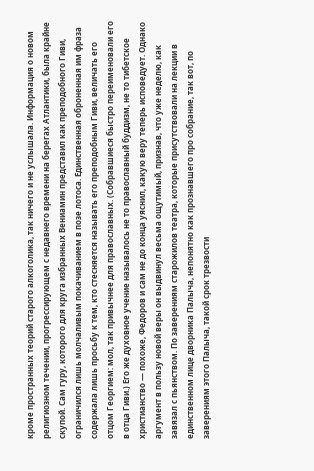кроме пространных теорий старого алкоголика, так ничего и не услышала. Информация о новом религиозном течении, прогрессирующем с недавнего времени на берегах Атлантики, была крайне скупой. Сам гуру, которого для круга избранных Вениамин представил как преподобного Гиви, ограничился лишь молчаливым покачиванием в позе лотоса. Единственная оброненная им фраза содержала лишь просьбу к тем, кто стесняется называть его преподобным Гиви, величать его отцом Георгием: мол, так привычнее для православных. (Собравшиеся быстро переименовали его в отца Гиви.) Его же духовное учение называлось не то православный буддизм, не то тибетское христианство — похоже, Федоров и сам не до конца уяснил, какую веру теперь исповедует. Однако аргумент в пользу новой веры он выдвинул весьма ощутимый, признав, что уже неделю, как завязал с пьянством. По заверениям старожилов театра, которые присутствовали на лекции в единственном лице дворника Палыча, непонятно как прознавшего про собрание, так вот, по заверениям этого Палыча, такой срок трезвости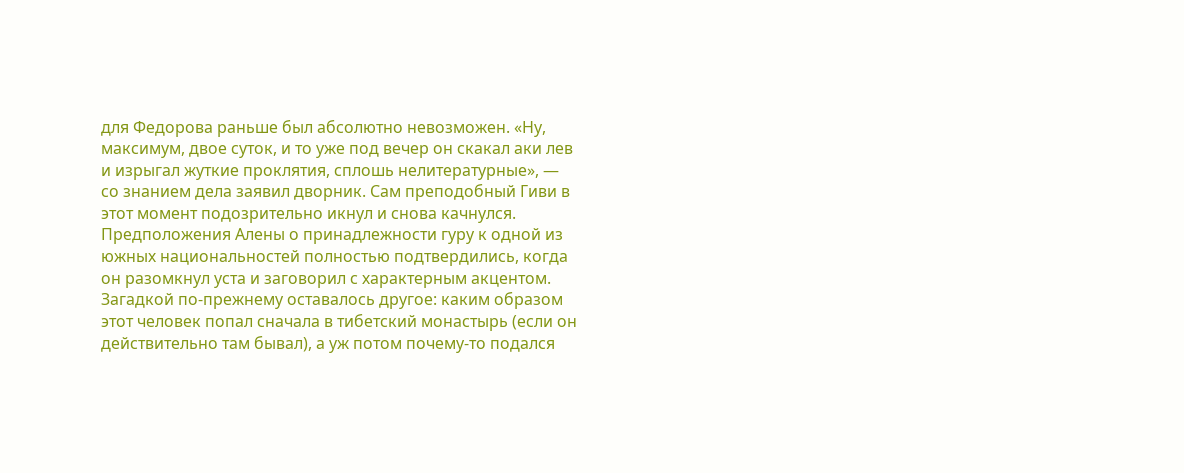для Федорова раньше был абсолютно невозможен. «Ну, максимум, двое суток, и то уже под вечер он скакал аки лев и изрыгал жуткие проклятия, сплошь нелитературные», — со знанием дела заявил дворник. Сам преподобный Гиви в этот момент подозрительно икнул и снова качнулся. Предположения Алены о принадлежности гуру к одной из южных национальностей полностью подтвердились, когда он разомкнул уста и заговорил с характерным акцентом. Загадкой по-прежнему оставалось другое: каким образом этот человек попал сначала в тибетский монастырь (если он действительно там бывал), а уж потом почему-то подался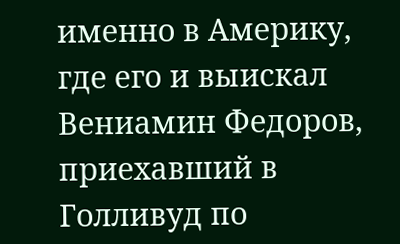именно в Америку, где его и выискал Вениамин Федоров, приехавший в Голливуд по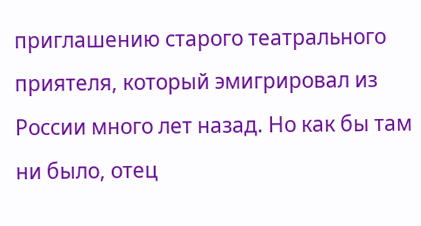приглашению старого театрального приятеля, который эмигрировал из России много лет назад. Но как бы там ни было, отец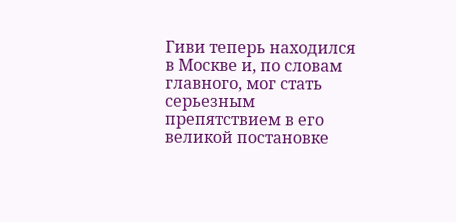Гиви теперь находился в Москве и, по словам главного, мог стать серьезным препятствием в его великой постановке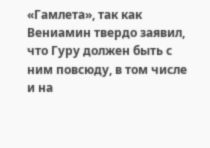«Гамлета», так как Вениамин твердо заявил, что Гуру должен быть с ним повсюду, в том числе и на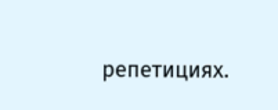репетициях.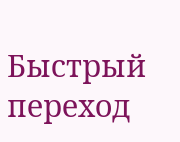Быстрый переход